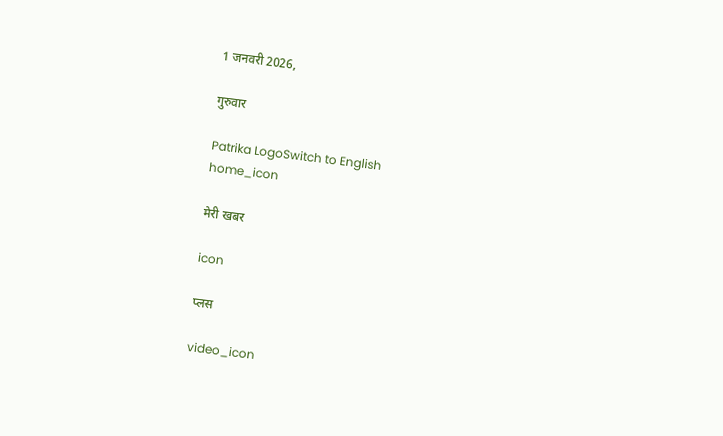1 जनवरी 2026,

गुरुवार

Patrika LogoSwitch to English
home_icon

मेरी खबर

icon

प्लस

video_icon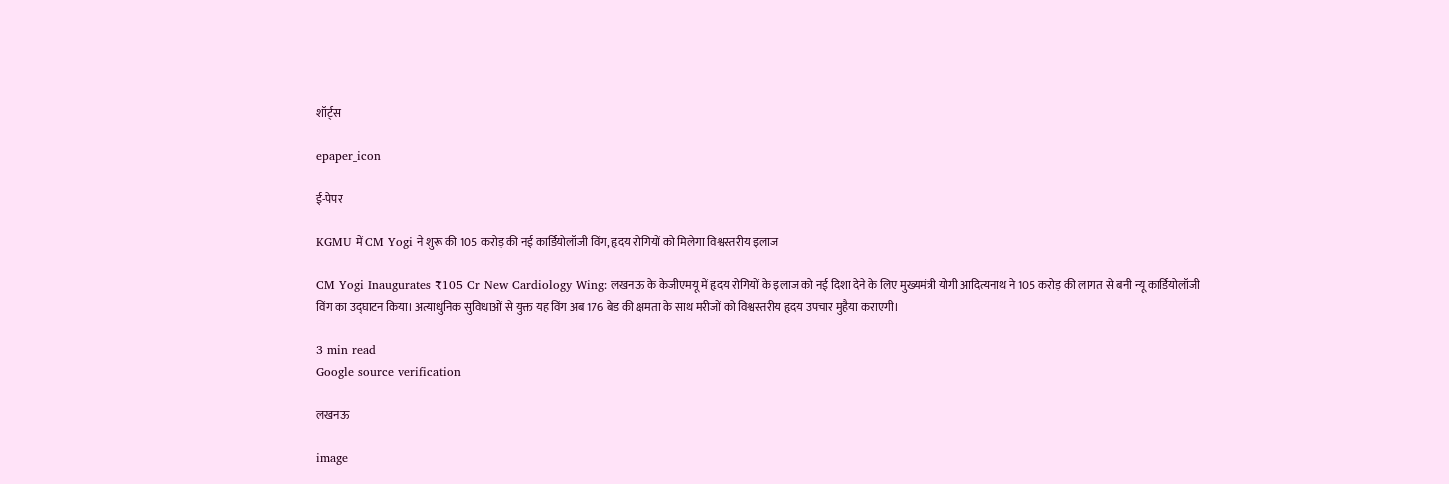शॉर्ट्स

epaper_icon

ई-पेपर

KGMU में CM Yogi ने शुरू की 105 करोड़ की नई कार्डियोलॉजी विंग, हृदय रोगियों को मिलेगा विश्वस्तरीय इलाज

CM Yogi Inaugurates ₹105 Cr New Cardiology Wing: लखनऊ के केजीएमयू में हृदय रोगियों के इलाज को नई दिशा देने के लिए मुख्यमंत्री योगी आदित्यनाथ ने 105 करोड़ की लागत से बनी न्यू कार्डियोलॉजी विंग का उद्घाटन किया। अत्याधुनिक सुविधाओं से युक्त यह विंग अब 176 बेड की क्षमता के साथ मरीजों को विश्वस्तरीय हृदय उपचार मुहैया कराएगी।

3 min read
Google source verification

लखनऊ

image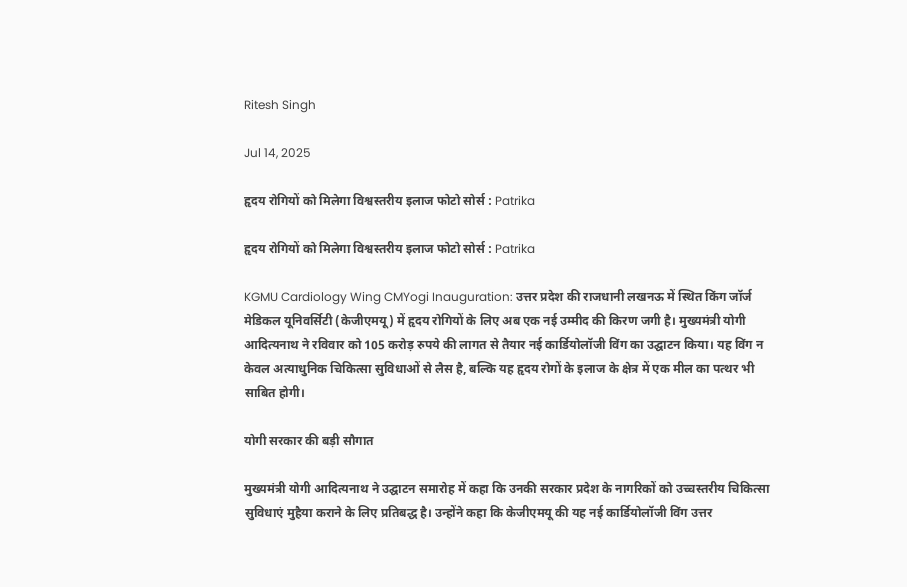Ritesh Singh

Jul 14, 2025

हृदय रोगियों को मिलेगा विश्वस्तरीय इलाज फोटो सोर्स : Patrika

हृदय रोगियों को मिलेगा विश्वस्तरीय इलाज फोटो सोर्स : Patrika

KGMU Cardiology Wing CMYogi Inauguration: उत्तर प्रदेश की राजधानी लखनऊ में स्थित किंग जॉर्ज मेडिकल यूनिवर्सिटी (केजीएमयू) में हृदय रोगियों के लिए अब एक नई उम्मीद की किरण जगी है। मुख्यमंत्री योगी आदित्यनाथ ने रविवार को 105 करोड़ रुपये की लागत से तैयार नई कार्डियोलॉजी विंग का उद्घाटन किया। यह विंग न केवल अत्याधुनिक चिकित्सा सुविधाओं से लैस है, बल्कि यह हृदय रोगों के इलाज के क्षेत्र में एक मील का पत्थर भी साबित होगी।

योगी सरकार की बड़ी सौगात

मुख्यमंत्री योगी आदित्यनाथ ने उद्घाटन समारोह में कहा कि उनकी सरकार प्रदेश के नागरिकों को उच्चस्तरीय चिकित्सा सुविधाएं मुहैया कराने के लिए प्रतिबद्ध है। उन्होंने कहा कि केजीएमयू की यह नई कार्डियोलॉजी विंग उत्तर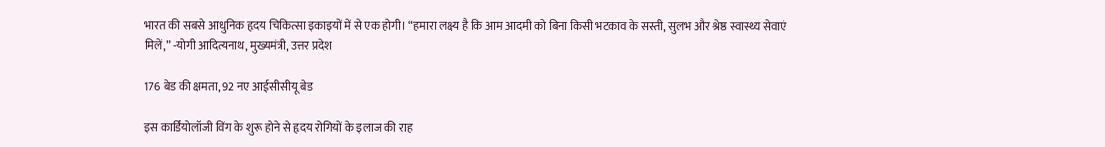भारत की सबसे आधुनिक हृदय चिकित्सा इकाइयों में से एक होगी। “हमारा लक्ष्य है कि आम आदमी को बिना किसी भटकाव के सस्ती, सुलभ और श्रेष्ठ स्वास्थ्य सेवाएं मिलें,” -योगी आदित्यनाथ, मुख्यमंत्री, उत्तर प्रदेश

176 बेड की क्षमता, 92 नए आईसीसीयू बेड

इस कार्डियोलॉजी विंग के शुरू होने से हृदय रोगियों के इलाज की राह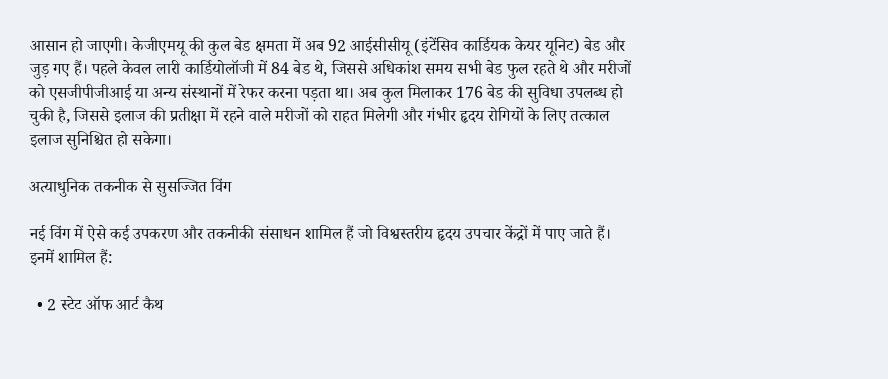आसान हो जाएगी। केजीएमयू की कुल बेड क्षमता में अब 92 आईसीसीयू (इंटेंसिव कार्डियक केयर यूनिट) बेड और जुड़ गए हैं। पहले केवल लारी कार्डियोलॉजी में 84 बेड थे, जिससे अधिकांश समय सभी बेड फुल रहते थे और मरीजों को एसजीपीजीआई या अन्य संस्थानों में रेफर करना पड़ता था। अब कुल मिलाकर 176 बेड की सुविधा उपलब्ध हो चुकी है, जिससे इलाज की प्रतीक्षा में रहने वाले मरीजों को राहत मिलेगी और गंभीर हृदय रोगियों के लिए तत्काल इलाज सुनिश्चित हो सकेगा।

अत्याधुनिक तकनीक से सुसज्जित विंग

नई विंग में ऐसे कई उपकरण और तकनीकी संसाधन शामिल हैं जो विश्वस्तरीय हृदय उपचार केंद्रों में पाए जाते हैं।
इनमें शामिल हैं:

  • 2 स्टेट ऑफ आर्ट कैथ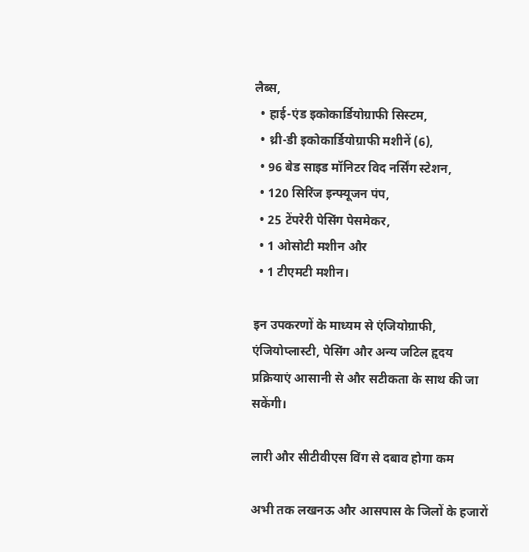लैब्स,
  • हाई-एंड इकोकार्डियोग्राफी सिस्टम,
  • थ्री-डी इकोकार्डियोग्राफी मशीनें (6),
  • 96 बेड साइड मॉनिटर विद नर्सिंग स्टेशन,
  • 120 सिरिंज इन्फ्यूजन पंप,
  • 25 टेंपरेरी पेसिंग पेसमेकर,
  • 1 ओसोटी मशीन और
  • 1 टीएमटी मशीन।

इन उपकरणों के माध्यम से एंजियोग्राफी, एंजियोप्लास्टी, पेसिंग और अन्य जटिल हृदय प्रक्रियाएं आसानी से और सटीकता के साथ की जा सकेंगी।

लारी और सीटीवीएस विंग से दबाव होगा कम

अभी तक लखनऊ और आसपास के जिलों के हजारों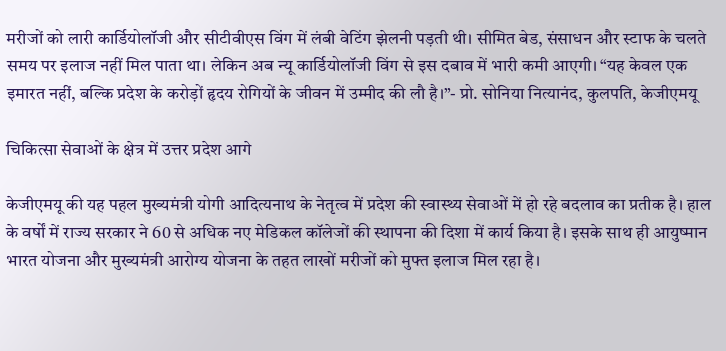मरीजों को लारी कार्डियोलॉजी और सीटीवीएस विंग में लंबी वेटिंग झेलनी पड़ती थी। सीमित बेड, संसाधन और स्टाफ के चलते समय पर इलाज नहीं मिल पाता था। लेकिन अब न्यू कार्डियोलॉजी विंग से इस दबाव में भारी कमी आएगी। “यह केवल एक इमारत नहीं, बल्कि प्रदेश के करोड़ों हृदय रोगियों के जीवन में उम्मीद की लौ है।”- प्रो. सोनिया नित्यानंद, कुलपति, केजीएमयू

चिकित्सा सेवाओं के क्षेत्र में उत्तर प्रदेश आगे

केजीएमयू की यह पहल मुख्यमंत्री योगी आदित्यनाथ के नेतृत्व में प्रदेश की स्वास्थ्य सेवाओं में हो रहे बदलाव का प्रतीक है। हाल के वर्षों में राज्य सरकार ने 60 से अधिक नए मेडिकल कॉलेजों की स्थापना की दिशा में कार्य किया है। इसके साथ ही आयुष्मान भारत योजना और मुख्यमंत्री आरोग्य योजना के तहत लाखों मरीजों को मुफ्त इलाज मिल रहा है।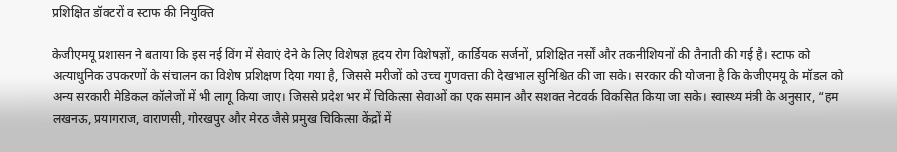प्रशिक्षित डॉक्टरों व स्टाफ की नियुक्ति

केजीएमयू प्रशासन ने बताया कि इस नई विंग में सेवाएं देने के लिए विशेषज्ञ हृदय रोग विशेषज्ञों, कार्डियक सर्जनों, प्रशिक्षित नर्सों और तकनीशियनों की तैनाती की गई है। स्टाफ को अत्याधुनिक उपकरणों के संचालन का विशेष प्रशिक्षण दिया गया है, जिससे मरीजों को उच्च गुणवत्ता की देखभाल सुनिश्चित की जा सके। सरकार की योजना है कि केजीएमयू के मॉडल को अन्य सरकारी मेडिकल कॉलेजों में भी लागू किया जाए। जिससे प्रदेश भर में चिकित्सा सेवाओं का एक समान और सशक्त नेटवर्क विकसित किया जा सके। स्वास्थ्य मंत्री के अनुसार, “हम लखनऊ, प्रयागराज, वाराणसी, गोरखपुर और मेरठ जैसे प्रमुख चिकित्सा केंद्रों में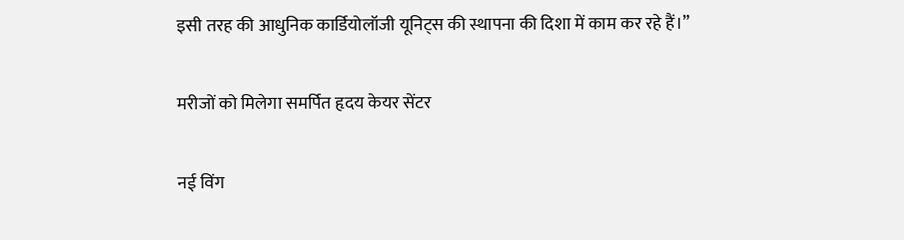इसी तरह की आधुनिक कार्डियोलॉजी यूनिट्स की स्थापना की दिशा में काम कर रहे हैं।”

मरीजों को मिलेगा समर्पित हृदय केयर सेंटर

नई विंग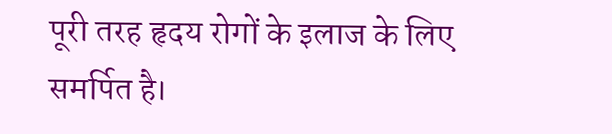पूरी तरह हृदय रोगों के इलाज के लिए समर्पित है।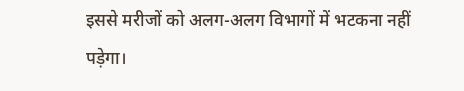इससे मरीजों को अलग-अलग विभागों में भटकना नहीं पड़ेगा।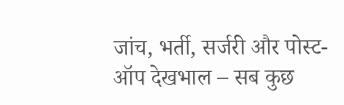जांच, भर्ती, सर्जरी और पोस्ट-ऑप देखभाल – सब कुछ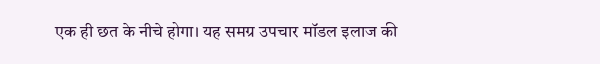एक ही छत के नीचे होगा। यह समग्र उपचार मॉडल इलाज की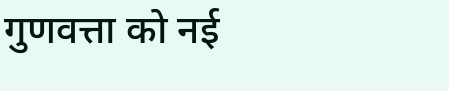गुणवत्ता को नई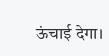ऊंचाई देगा।